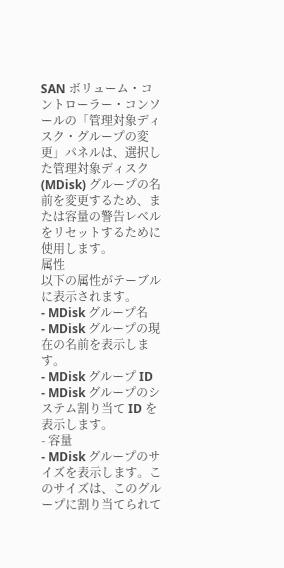SAN ボリューム・コントローラー・コンソールの「管理対象ディスク・グループの変更」パネルは、選択した管理対象ディスク (MDisk) グループの名前を変更するため、または容量の警告レベルをリセットするために使用します。
属性
以下の属性がテーブルに表示されます。
- MDisk グループ名
- MDisk グループの現在の名前を表示します。
- MDisk グループ ID
- MDisk グループのシステム割り当て ID を表示します。
- 容量
- MDisk グループのサイズを表示します。このサイズは、このグループに割り当てられて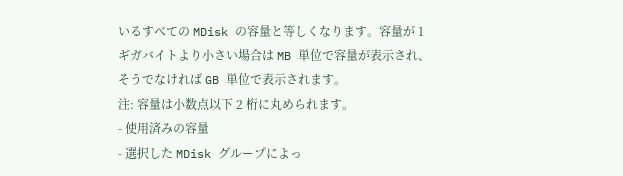いるすべての MDisk の容量と等しくなります。容量が 1 ギガバイトより小さい場合は MB 単位で容量が表示され、
そうでなければ GB 単位で表示されます。
注: 容量は小数点以下 2 桁に丸められます。
- 使用済みの容量
- 選択した MDisk グループによっ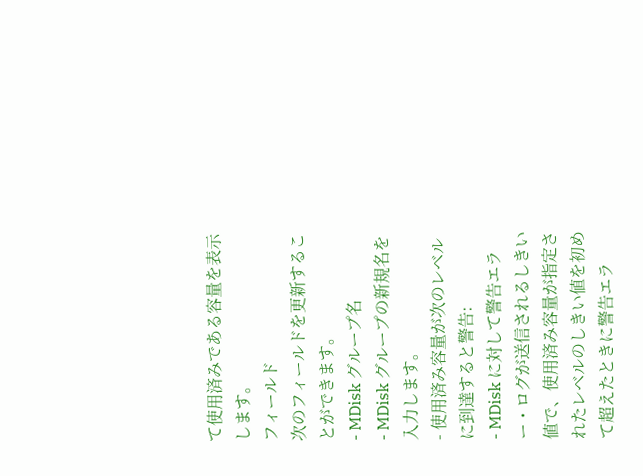て使用済みである容量を表示します。
フィールド
次のフィールドを更新することができます。
- MDisk グループ名
- MDisk グループの新規名を入力します。
- 使用済み容量が次のレベルに到達すると警告:
- MDisk に対して警告エラー・ログが送信されるしきい値で、使用済み容量が指定されたレベルのしきい値を初めて超えたときに警告エラ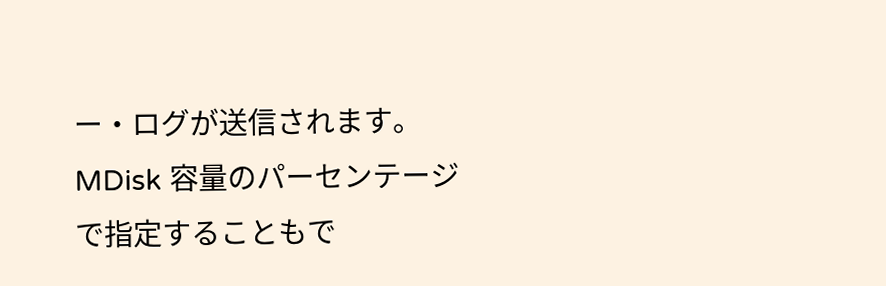ー・ログが送信されます。MDisk 容量のパーセンテージで指定することもで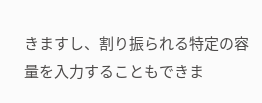きますし、割り振られる特定の容量を入力することもできま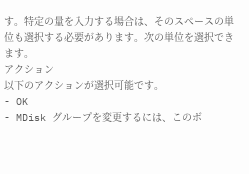す。特定の量を入力する場合は、そのスペースの単位も選択する必要があります。次の単位を選択できます。
アクション
以下のアクションが選択可能です。
- OK
- MDisk グループを変更するには、このボ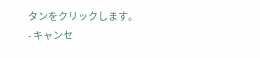タンをクリックします。
- キャンセ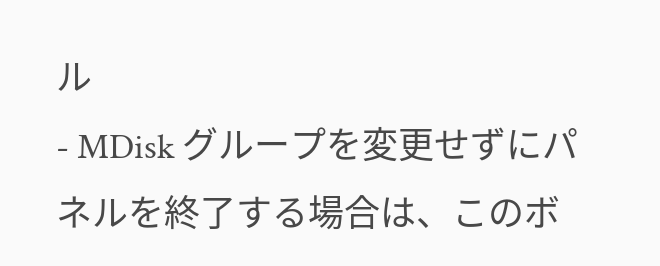ル
- MDisk グループを変更せずにパネルを終了する場合は、このボ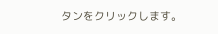タンをクリックします。